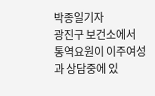박종일기자
광진구 보건소에서 통역요원이 이주여성과 상담중에 있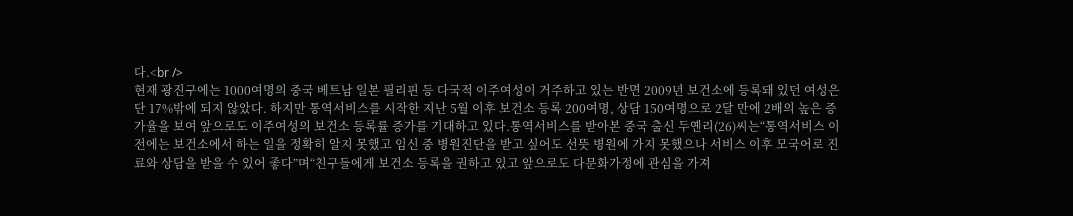다.<br />
현재 광진구에는 1000여명의 중국 베트남 일본 필리핀 등 다국적 이주여성이 거주하고 있는 반면 2009년 보건소에 등록돼 있던 여성은 단 17%밖에 되지 않았다. 하지만 통역서비스를 시작한 지난 5월 이후 보건소 등록 200여명, 상담 150여명으로 2달 만에 2배의 높은 증가율을 보여 앞으로도 이주여성의 보건소 등록률 증가를 기대하고 있다.통역서비스를 받아본 중국 출신 두옌리(26)씨는“통역서비스 이전에는 보건소에서 하는 일을 정확히 알지 못했고 임신 중 병원진단을 받고 싶어도 선뜻 병원에 가지 못했으나 서비스 이후 모국어로 진료와 상담을 받을 수 있어 좋다”며“친구들에게 보건소 등록을 권하고 있고 앞으로도 다문화가정에 관심을 가져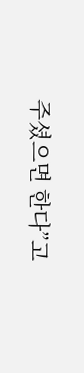주셨으면 한다”고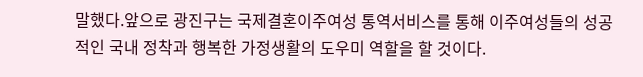말했다.앞으로 광진구는 국제결혼이주여성 통역서비스를 통해 이주여성들의 성공적인 국내 정착과 행복한 가정생활의 도우미 역할을 할 것이다.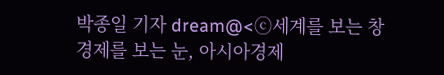박종일 기자 dream@<ⓒ세계를 보는 창 경제를 보는 눈, 아시아경제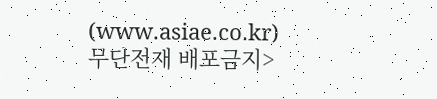(www.asiae.co.kr) 무단전재 배포금지>